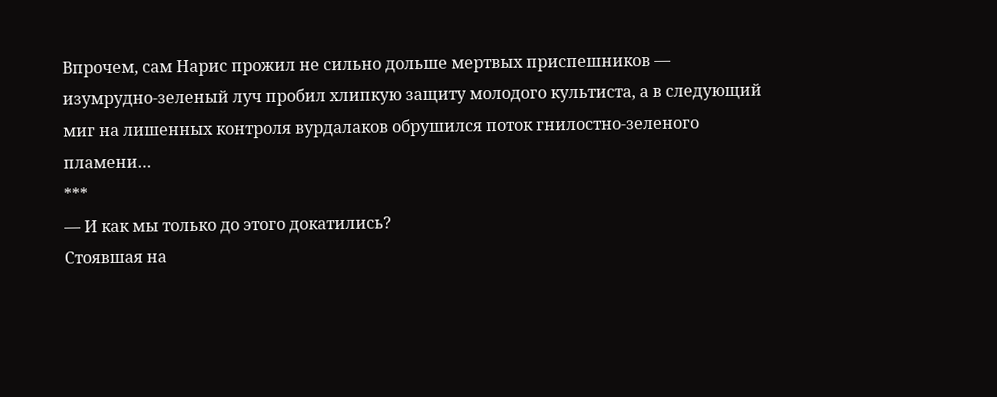Впрочем, сам Нарис прожил не сильно дольше мертвых приспешников — изумрудно-зеленый луч пробил хлипкую защиту молодого культиста, а в следующий миг на лишенных контроля вурдалаков обрушился поток гнилостно-зеленого пламени…
***
— И как мы только до этого докатились?
Стоявшая на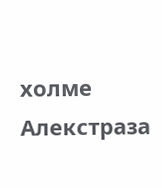холме Алекстраза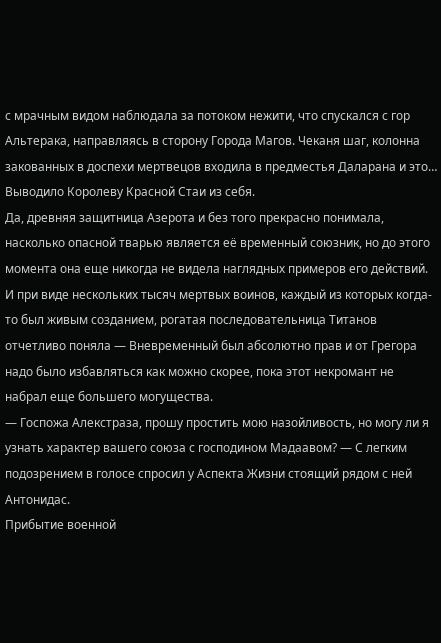с мрачным видом наблюдала за потоком нежити, что спускался с гор Альтерака, направляясь в сторону Города Магов. Чеканя шаг, колонна закованных в доспехи мертвецов входила в предместья Даларана и это… Выводило Королеву Красной Стаи из себя.
Да, древняя защитница Азерота и без того прекрасно понимала, насколько опасной тварью является её временный союзник, но до этого момента она еще никогда не видела наглядных примеров его действий. И при виде нескольких тысяч мертвых воинов, каждый из которых когда-то был живым созданием, рогатая последовательница Титанов отчетливо поняла — Вневременный был абсолютно прав и от Грегора надо было избавляться как можно скорее, пока этот некромант не набрал еще большего могущества.
— Госпожа Алекстраза, прошу простить мою назойливость, но могу ли я узнать характер вашего союза с господином Мадаавом? — С легким подозрением в голосе спросил у Аспекта Жизни стоящий рядом с ней Антонидас.
Прибытие военной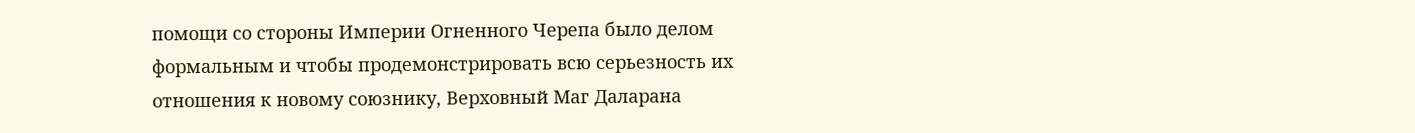помощи со стороны Империи Огненного Черепа было делом формальным и чтобы продемонстрировать всю серьезность их отношения к новому союзнику, Верховный Маг Даларана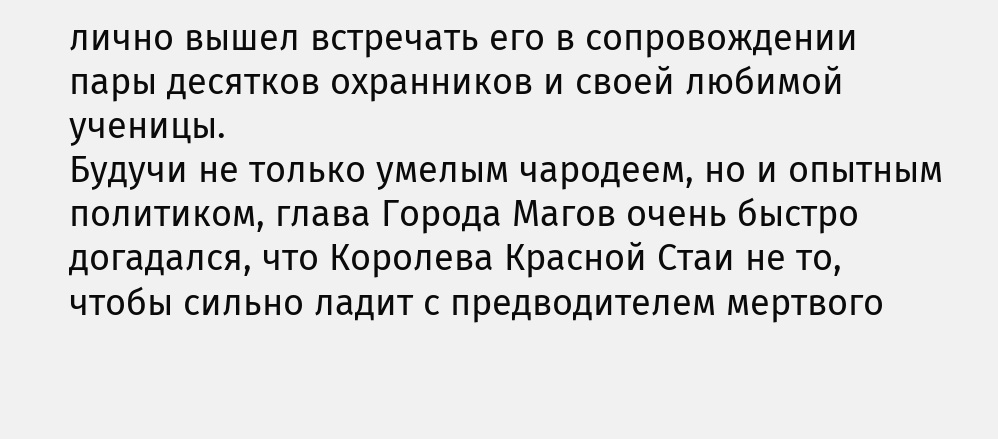лично вышел встречать его в сопровождении пары десятков охранников и своей любимой ученицы.
Будучи не только умелым чародеем, но и опытным политиком, глава Города Магов очень быстро догадался, что Королева Красной Стаи не то, чтобы сильно ладит с предводителем мертвого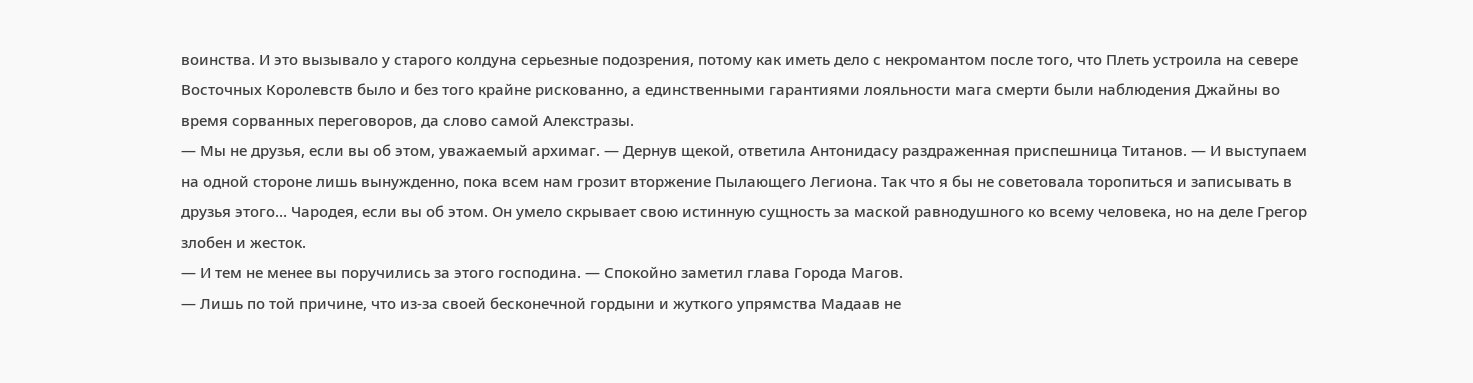воинства. И это вызывало у старого колдуна серьезные подозрения, потому как иметь дело с некромантом после того, что Плеть устроила на севере Восточных Королевств было и без того крайне рискованно, а единственными гарантиями лояльности мага смерти были наблюдения Джайны во время сорванных переговоров, да слово самой Алекстразы.
— Мы не друзья, если вы об этом, уважаемый архимаг. — Дернув щекой, ответила Антонидасу раздраженная приспешница Титанов. — И выступаем на одной стороне лишь вынужденно, пока всем нам грозит вторжение Пылающего Легиона. Так что я бы не советовала торопиться и записывать в друзья этого… Чародея, если вы об этом. Он умело скрывает свою истинную сущность за маской равнодушного ко всему человека, но на деле Грегор злобен и жесток.
— И тем не менее вы поручились за этого господина. — Спокойно заметил глава Города Магов.
— Лишь по той причине, что из-за своей бесконечной гордыни и жуткого упрямства Мадаав не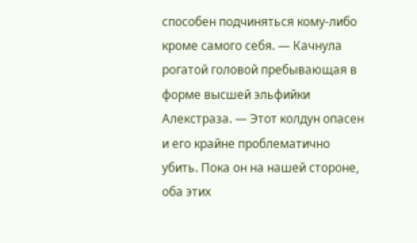способен подчиняться кому-либо кроме самого себя. — Качнула рогатой головой пребывающая в форме высшей эльфийки Алекстраза. — Этот колдун опасен и его крайне проблематично убить. Пока он на нашей стороне, оба этих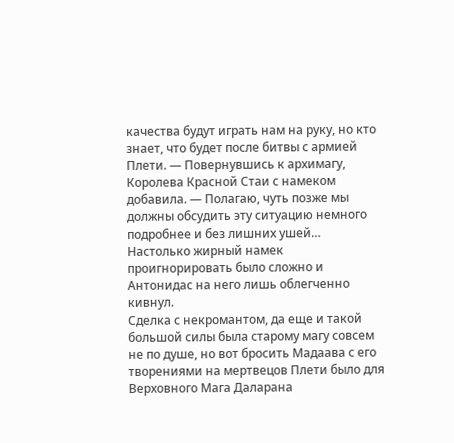качества будут играть нам на руку, но кто знает, что будет после битвы с армией Плети. — Повернувшись к архимагу, Королева Красной Стаи с намеком добавила. — Полагаю, чуть позже мы должны обсудить эту ситуацию немного подробнее и без лишних ушей…
Настолько жирный намек проигнорировать было сложно и Антонидас на него лишь облегченно кивнул.
Сделка с некромантом, да еще и такой большой силы была старому магу совсем не по душе, но вот бросить Мадаава с его творениями на мертвецов Плети было для Верховного Мага Даларана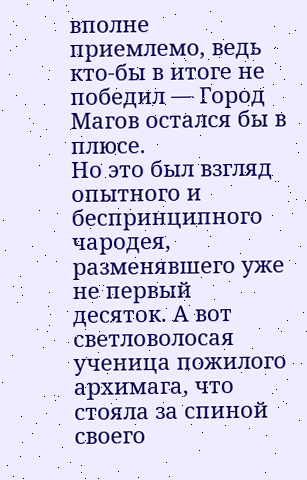вполне приемлемо, ведь кто-бы в итоге не победил — Город Магов остался бы в плюсе.
Но это был взгляд опытного и беспринципного чародея, разменявшего уже не первый десяток. А вот светловолосая ученица пожилого архимага, что стояла за спиной своего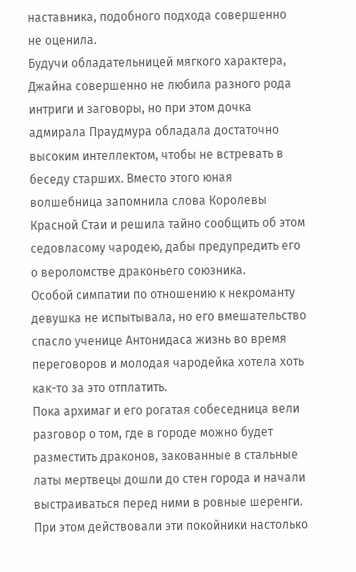наставника, подобного подхода совершенно не оценила.
Будучи обладательницей мягкого характера, Джайна совершенно не любила разного рода интриги и заговоры, но при этом дочка адмирала Праудмура обладала достаточно высоким интеллектом, чтобы не встревать в беседу старших. Вместо этого юная волшебница запомнила слова Королевы Красной Стаи и решила тайно сообщить об этом седовласому чародею, дабы предупредить его о вероломстве драконьего союзника.
Особой симпатии по отношению к некроманту девушка не испытывала, но его вмешательство спасло ученице Антонидаса жизнь во время переговоров и молодая чародейка хотела хоть как-то за это отплатить.
Пока архимаг и его рогатая собеседница вели разговор о том, где в городе можно будет разместить драконов, закованные в стальные латы мертвецы дошли до стен города и начали выстраиваться перед ними в ровные шеренги. При этом действовали эти покойники настолько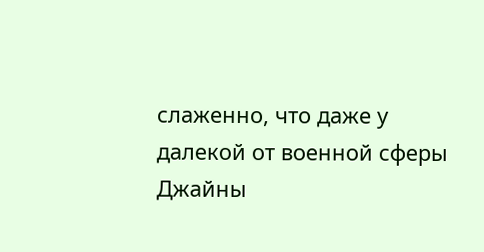слаженно, что даже у далекой от военной сферы Джайны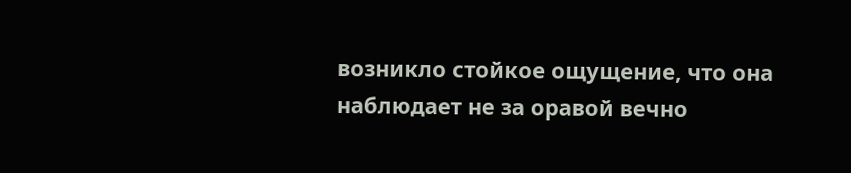возникло стойкое ощущение, что она наблюдает не за оравой вечно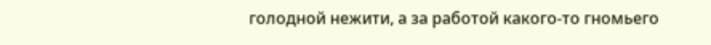голодной нежити, а за работой какого-то гномьего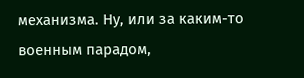механизма. Ну, или за каким-то военным парадом,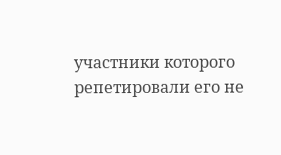участники которого репетировали его не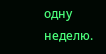одну неделю.